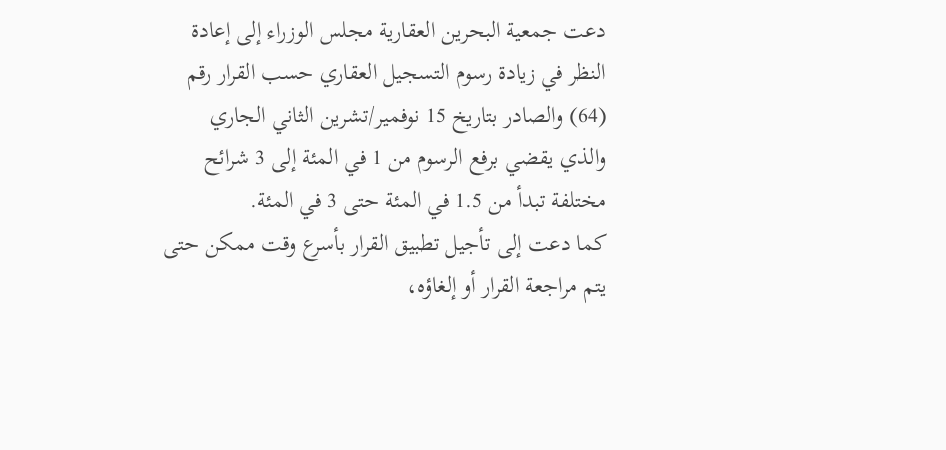دعت جمعية البحرين العقارية مجلس الوزراء إلى إعادة النظر في زيادة رسوم التسجيل العقاري حسب القرار رقم (64) والصادر بتاريخ 15 نوفمير/تشرين الثاني الجاري والذي يقضي برفع الرسوم من 1 في المئة إلى 3 شرائح مختلفة تبدأ من 1.5 في المئة حتى 3 في المئة.
كما دعت إلى تأجيل تطبيق القرار بأسرع وقت ممكن حتى يتم مراجعة القرار أو إلغاؤه،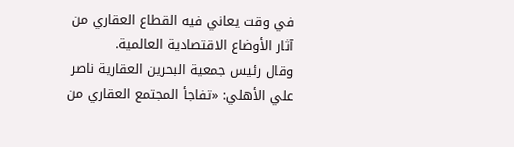في وقت يعاني فيه القطاع العقاري من آثار الأوضاع الاقتصادية العالمية.
وقال رئيس جمعية البحرين العقارية ناصر علي الأهلي: «تفاجأ المجتمع العقاري من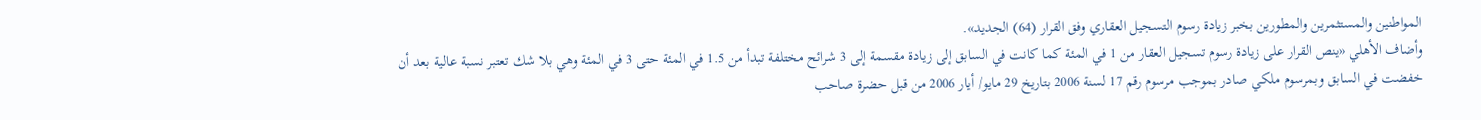المواطنين والمستثمرين والمطورين بخبر زيادة رسوم التسجيل العقاري وفق القرار (64) الجديد».
وأضاف الأهلي «ينص القرار على زيادة رسوم تسجيل العقار من 1 في المئة كما كانت في السابق إلى زيادة مقسمة إلى 3 شرائح مختلفة تبدأ من 1.5 في المئة حتى 3 في المئة وهي بلا شك تعتبر نسبة عالية بعد أن خفضت في السابق وبمرسوم ملكي صادر بموجب مرسوم رقم 17 لسنة 2006 بتاريخ 29 مايو/ أيار 2006 من قبل حضرة صاحب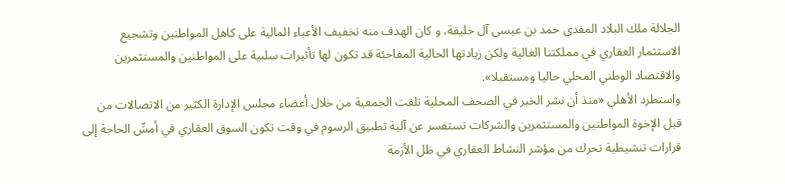الجلالة ملك البلاد المفدى حمد بن عيسى آل خليفة، و كان الهدف منه تخفيف الأعباء المالية على كاهل المواطنين وتشجيع الاستثمار العقاري في مملكتنا الغالية ولكن زيادتها الحالية المفاجئة قد تكون لها تأثيرات سلبية على المواطنين والمستثمرين والاقتصاد الوطني المحلي حاليا ومستقبلا».
واستطرد الأهلي «منذ أن نشر الخبر في الصحف المحلية تلقت الجمعية من خلال أعضاء مجلس الإدارة الكثير من الاتصالات من قبل الإخوة المواطنين والمستثمرين والشركات تستفسر عن آلية تطبيق الرسوم في وقت تكون السوق العقاري في أمسِّ الحاجة إلى قرارات تنشيطية تحرك من مؤشر النشاط العقاري في ظل الأزمة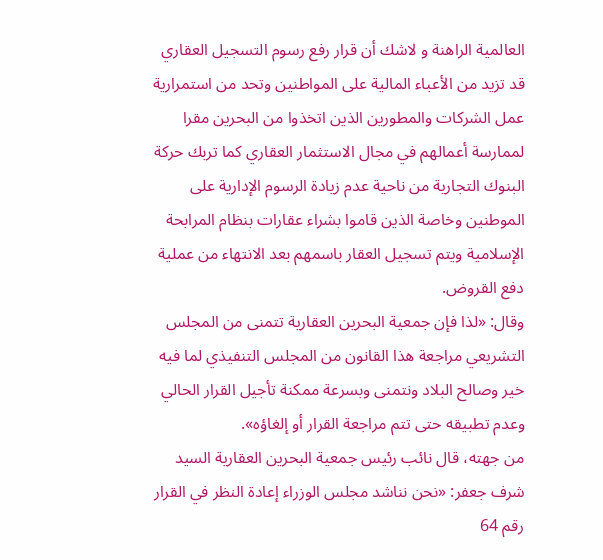العالمية الراهنة و لاشك أن قرار رفع رسوم التسجيل العقاري قد تزيد من الأعباء المالية على المواطنين وتحد من استمرارية عمل الشركات والمطورين الذين اتخذوا من البحرين مقرا لممارسة أعمالهم في مجال الاستثمار العقاري كما تربك حركة البنوك التجارية من ناحية عدم زيادة الرسوم الإدارية على الموطنين وخاصة الذين قاموا بشراء عقارات بنظام المرابحة الإسلامية ويتم تسجيل العقار باسمهم بعد الانتهاء من عملية دفع القروض.
وقال: «لذا فإن جمعية البحرين العقارية تتمنى من المجلس التشريعي مراجعة هذا القانون من المجلس التنفيذي لما فيه خير وصالح البلاد ونتمنى وبسرعة ممكنة تأجيل القرار الحالي وعدم تطبيقه حتى تتم مراجعة القرار أو إلغاؤه».
من جهته، قال نائب رئيس جمعية البحرين العقارية السيد شرف جعفر: «نحن نناشد مجلس الوزراء إعادة النظر في القرار رقم 64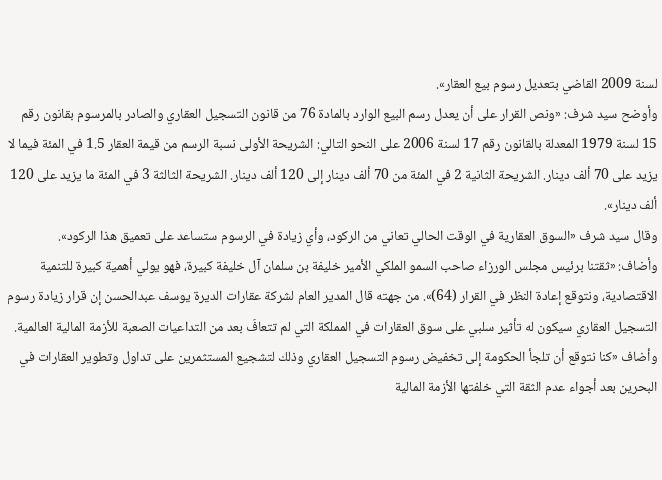لسنة 2009 القاضي بتعديل رسوم بيع العقار».
وأوضح سيد شرف: «ونص القرار على أن يعدل رسم البيع الوارد بالمادة 76 من قانون التسجيل العقاري والصادر بالمرسوم بقانون رقم 15 لسنة 1979 المعدلة بالقانون رقم 17 لسنة 2006 على النحو التالي: الشريحة الأولى نسبة الرسم من قيمة العقار 1.5 في المئة فيما لا يزيد على 70 ألف دينار. الشريحة الثانية 2 في المئة من 70 ألف دينار إلى 120 ألف دينار. الشريحة الثالثة 3 في المئة ما يزيد على 120 ألف دينار».
وقال سيد شرف «السوق العقارية في الوقت الحالي تعاني من الركود، وأي زيادة في الرسوم ستساعد على تعميق هذا الركود».
وأضاف: «ثقتنا برئيس مجلس الورزاء صاحب السمو الملكي الأمير خليفة بن سلمان آل خليفة كبيرة، فهو يولي أهمية كبيرة للتنمية الاقتصادية، ونتوقع إعادة النظر في القرار (64)». من جهته قال المدير العام لشركة عقارات الديرة يوسف عبدالحسن إن قرار زيادة رسوم التسجيل العقاري سيكون له تأثير سلبي على سوق العقارات في المملكة التي لم تتعافَ بعد من التداعيات الصعبة للأزمة المالية العالمية.
وأضاف «كنا نتوقع أن تلجأ الحكومة إلى تخفيض رسوم التسجيل العقاري وذلك لتشجيع المستثمرين على تداول وتطوير العقارات في البحرين بعد أجواء عدم الثقة التي خلفتها الأزمة المالية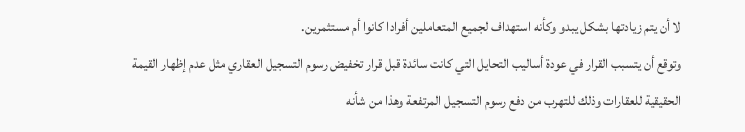لا أن يتم زيادتها بشكل يبدو وكأنه استهداف لجميع المتعاملين أفرادا كانوا أم مستثمرين.
وتوقع أن يتسبب القرار في عودة أساليب التحايل التي كانت سائدة قبل قرار تخفيض رسوم التسجيل العقاري مثل عدم إظهار القيمة الحقيقية للعقارات وذلك للتهرب من دفع رسوم التسجيل المرتفعة وهذا من شأنه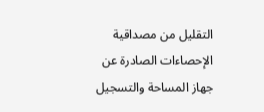التقليل من مصداقية الإحصاءات الصادرة عن جهاز المساحة والتسجيل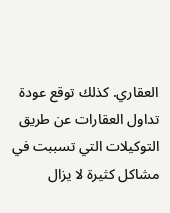العقاري. كذلك توقع عودة تداول العقارات عن طريق التوكيلات التي تسببت في مشاكل كثيرة لا يزال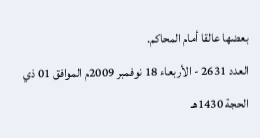بعضها عالقا أمام المحاكم.
العدد 2631 - الأربعاء 18 نوفمبر 2009م الموافق 01 ذي الحجة 1430هـ